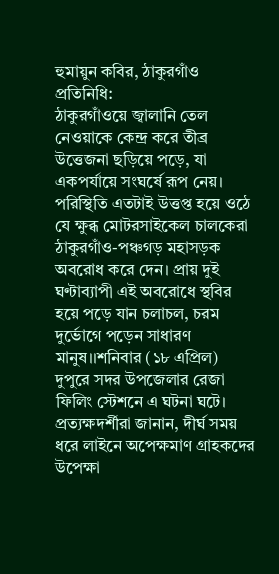হুমায়ুন কবির, ঠাকুরগাঁও প্রতিনিধি:
ঠাকুরগাঁওয়ে জ্বালানি তেল নেওয়াকে কেন্দ্র করে তীব্র উত্তেজনা ছড়িয়ে পড়ে, যা একপর্যায়ে সংঘর্ষে রূপ নেয়। পরিস্থিতি এতটাই উত্তপ্ত হয়ে ওঠে যে ক্ষুব্ধ মোটরসাইকেল চালকেরা ঠাকুরগাঁও-পঞ্চগড় মহাসড়ক অবরোধ করে দেন। প্রায় দুই ঘণ্টাব্যাপী এই অবরোধে স্থবির হয়ে পড়ে যান চলাচল, চরম দুর্ভোগে পড়েন সাধারণ মানুষ।।শনিবার (১৮ এপ্রিল) দুপুরে সদর উপজেলার রেজা ফিলিং স্টেশনে এ ঘটনা ঘটে। প্রত্যক্ষদর্শীরা জানান, দীর্ঘ সময় ধরে লাইনে অপেক্ষমাণ গ্রাহকদের উপেক্ষা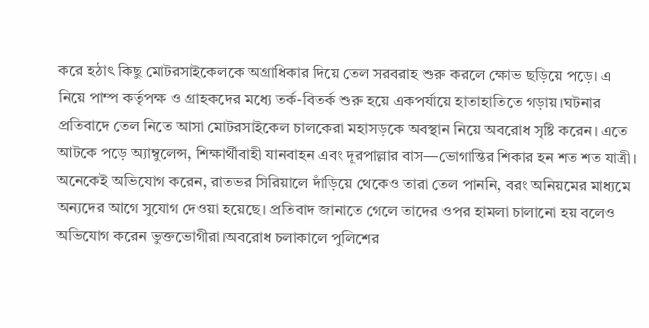করে হঠাৎ কিছু মোটরসাইকেলকে অগ্রাধিকার দিয়ে তেল সরবরাহ শুরু করলে ক্ষোভ ছড়িয়ে পড়ে। এ নিয়ে পাম্প কর্তৃপক্ষ ও গ্রাহকদের মধ্যে তর্ক-বিতর্ক শুরু হয়ে একপর্যায়ে হাতাহাতিতে গড়ায়।ঘটনার প্রতিবাদে তেল নিতে আসা মোটরসাইকেল চালকেরা মহাসড়কে অবস্থান নিয়ে অবরোধ সৃষ্টি করেন। এতে আটকে পড়ে অ্যাম্বুলেন্স, শিক্ষার্থীবাহী যানবাহন এবং দূরপাল্লার বাস—ভোগান্তির শিকার হন শত শত যাত্রী। অনেকেই অভিযোগ করেন, রাতভর সিরিয়ালে দাঁড়িয়ে থেকেও তারা তেল পাননি, বরং অনিয়মের মাধ্যমে অন্যদের আগে সুযোগ দেওয়া হয়েছে। প্রতিবাদ জানাতে গেলে তাদের ওপর হামলা চালানো হয় বলেও অভিযোগ করেন ভুক্তভোগীরা।অবরোধ চলাকালে পুলিশের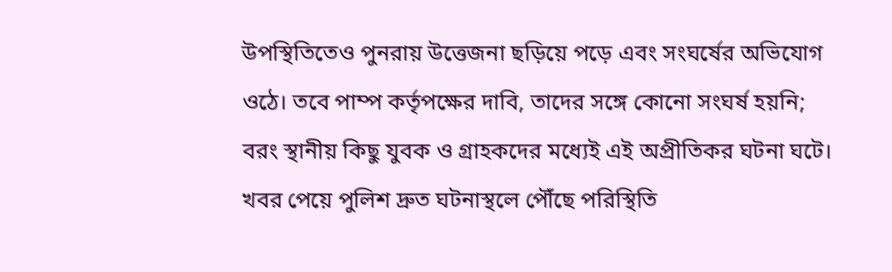উপস্থিতিতেও পুনরায় উত্তেজনা ছড়িয়ে পড়ে এবং সংঘর্ষের অভিযোগ ওঠে। তবে পাম্প কর্তৃপক্ষের দাবি, তাদের সঙ্গে কোনো সংঘর্ষ হয়নি; বরং স্থানীয় কিছু যুবক ও গ্রাহকদের মধ্যেই এই অপ্রীতিকর ঘটনা ঘটে।
খবর পেয়ে পুলিশ দ্রুত ঘটনাস্থলে পৌঁছে পরিস্থিতি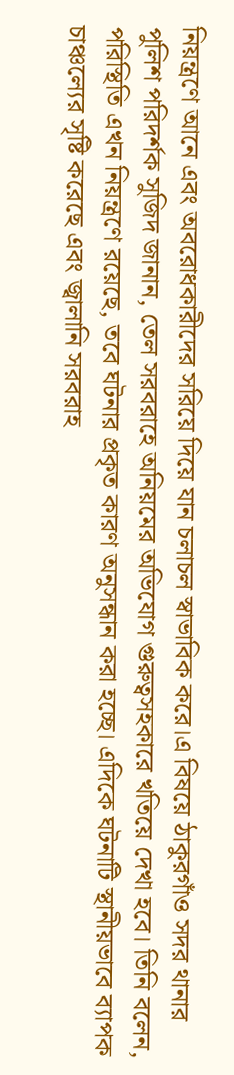নিয়ন্ত্রণে আনে এবং অবরোধকারীদের সরিয়ে দিয়ে যান চলাচল স্বাভাবিক করে।এ বিষয়ে ঠাকুরগাঁও সদর থানার পুলিশ পরিদর্শক সুজিদ জানান, তেল সরবরাহে অনিয়মের অভিযোগ গুরুত্বসহকারে খতিয়ে দেখা হবে। তিনি বলেন, পরিস্থিতি এখন নিয়ন্ত্রণে রয়েছে, তবে ঘটনার প্রকৃত কারণ অনুসন্ধান করা হচ্ছে। এদিকে ঘটনাটি স্থানীয়ভাবে ব্যাপক চাঞ্চল্যের সৃষ্টি করেছে এবং জ্বালানি সরবরাহ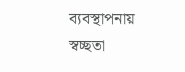ব্যবস্থাপনায় স্বচ্ছতা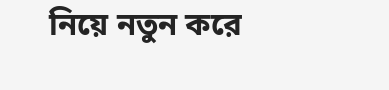নিয়ে নতুন করে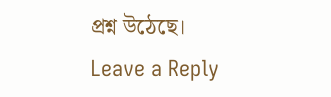প্রশ্ন উঠেছে।
Leave a Reply